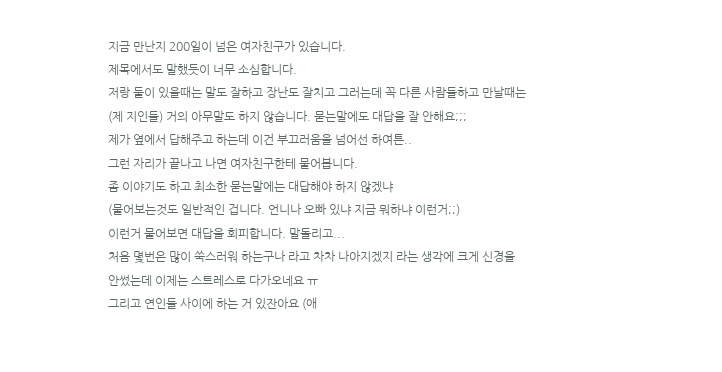지금 만난지 200일이 넘은 여자친구가 있습니다.
제목에서도 말했듯이 너무 소심합니다.
저랑 둘이 있을때는 말도 잘하고 장난도 잘치고 그러는데 꼭 다른 사람들하고 만날때는
(제 지인들) 거의 아무말도 하지 않습니다. 묻는말에도 대답을 잘 안해요;;;
제가 옆에서 답해주고 하는데 이건 부끄러움을 넘어선 하여튼..
그런 자리가 끝나고 나면 여자친구한테 물어봅니다.
좀 이야기도 하고 최소한 묻는말에는 대답해야 하지 않겠냐
(물어보는것도 일반적인 겁니다. 언니나 오빠 있냐 지금 뭐하냐 이런거;;)
이런거 물어보면 대답을 회피합니다. 말돌리고...
처음 몇번은 많이 쑥스러워 하는구나 라고 차차 나아지겠지 라는 생각에 크게 신경을
안썼는데 이제는 스트레스로 다가오네요 ㅠ
그리고 연인들 사이에 하는 거 있잔아요 (애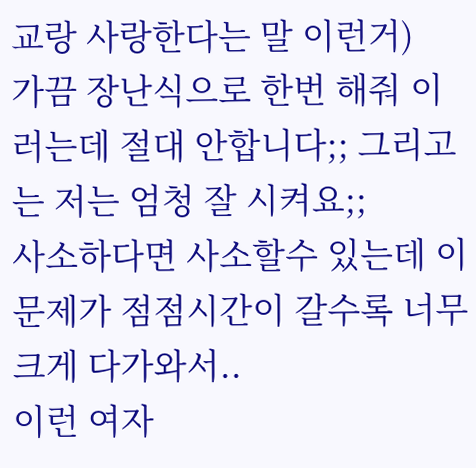교랑 사랑한다는 말 이런거)
가끔 장난식으로 한번 해줘 이러는데 절대 안합니다;; 그리고는 저는 엄청 잘 시켜요;;
사소하다면 사소할수 있는데 이 문제가 점점시간이 갈수록 너무 크게 다가와서..
이런 여자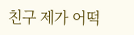친구 제가 어떡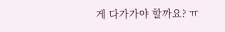게 다가가야 할까요? ㅠ